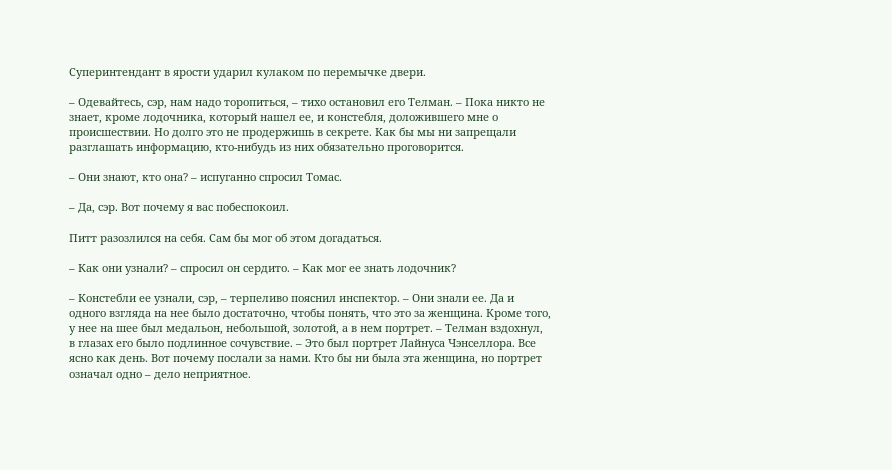Суперинтендант в ярости ударил кулаком по перемычке двери.

– Одевайтесь, сэр, нам надо торопиться, – тихо остановил его Телман. – Пока никто не знает, кроме лодочника, который нашел ее, и констебля, доложившего мне о происшествии. Но долго это не продержишь в секрете. Как бы мы ни запрещали разглашать информацию, кто-нибудь из них обязательно проговорится.

– Они знают, кто она? – испуганно спросил Томас.

– Да, сэр. Вот почему я вас побеспокоил.

Питт разозлился на себя. Сам бы мог об этом догадаться.

– Как они узнали? – спросил он сердито. – Как мог ее знать лодочник?

– Констебли ее узнали, сэр, – терпеливо пояснил инспектор. – Они знали ее. Да и одного взгляда на нее было достаточно, чтобы понять, что это за женщина. Кроме того, у нее на шее был медальон, небольшой, золотой, а в нем портрет. – Телман вздохнул, в глазах его было подлинное сочувствие. – Это был портрет Лайнуса Чэнселлора. Все ясно как день. Вот почему послали за нами. Кто бы ни была эта женщина, но портрет означал одно – дело неприятное.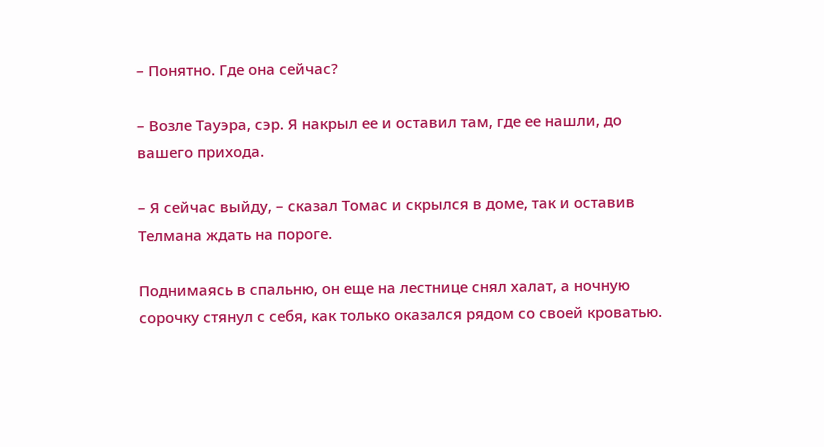– Понятно. Где она сейчас?

– Возле Тауэра, сэр. Я накрыл ее и оставил там, где ее нашли, до вашего прихода.

– Я сейчас выйду, – сказал Томас и скрылся в доме, так и оставив Телмана ждать на пороге.

Поднимаясь в спальню, он еще на лестнице снял халат, а ночную сорочку стянул с себя, как только оказался рядом со своей кроватью.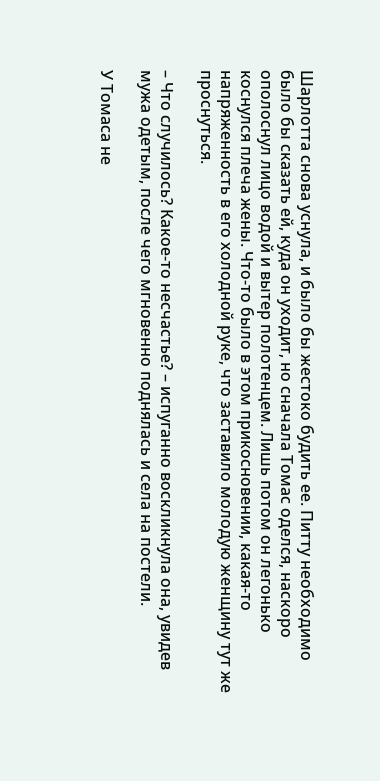Шарлотта снова уснула, и было бы жестоко будить ее. Питту необходимо было бы сказать ей, куда он уходит, но сначала Томас оделся, наскоро ополоснул лицо водой и вытер полотенцем. Лишь потом он легонько коснулся плеча жены. Что-то было в этом прикосновении, какая-то напряженность в его холодной руке, что заставило молодую женщину тут же проснуться.

– Что случилось? Какое-то несчастье? – испуганно воскликнула она, увидев мужа одетым, после чего мгновенно поднялась и села на постели.

У Томаса не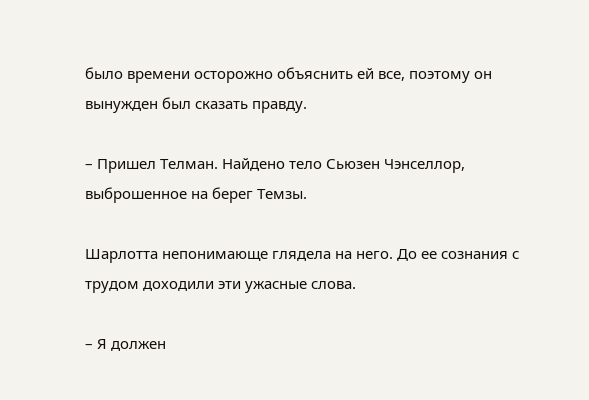было времени осторожно объяснить ей все, поэтому он вынужден был сказать правду.

– Пришел Телман. Найдено тело Сьюзен Чэнселлор, выброшенное на берег Темзы.

Шарлотта непонимающе глядела на него. До ее сознания с трудом доходили эти ужасные слова.

– Я должен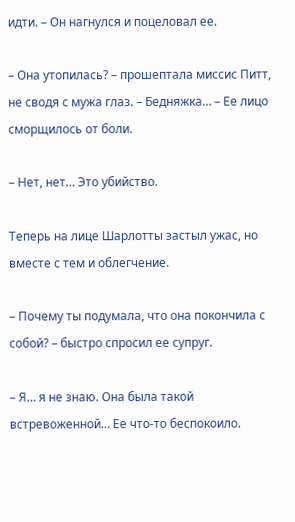идти. – Он нагнулся и поцеловал ее.

– Она утопилась? – прошептала миссис Питт, не сводя с мужа глаз. – Бедняжка… – Ее лицо сморщилось от боли.

– Нет, нет… Это убийство.

Теперь на лице Шарлотты застыл ужас, но вместе с тем и облегчение.

– Почему ты подумала, что она покончила с собой? – быстро спросил ее супруг.

– Я… я не знаю. Она была такой встревоженной… Ее что-то беспокоило.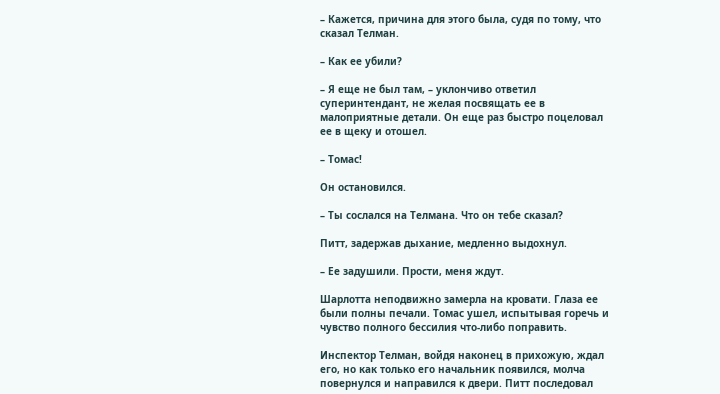– Кажется, причина для этого была, судя по тому, что сказал Телман.

– Как ее убили?

– Я еще не был там, – уклончиво ответил суперинтендант, не желая посвящать ее в малоприятные детали. Он еще раз быстро поцеловал ее в щеку и отошел.

– Томас!

Он остановился.

– Ты сослался на Телмана. Что он тебе сказал?

Питт, задержав дыхание, медленно выдохнул.

– Ее задушили. Прости, меня ждут.

Шарлотта неподвижно замерла на кровати. Глаза ее были полны печали. Томас ушел, испытывая горечь и чувство полного бессилия что-либо поправить.

Инспектор Телман, войдя наконец в прихожую, ждал его, но как только его начальник появился, молча повернулся и направился к двери. Питт последовал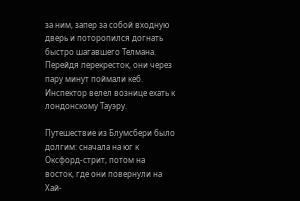за ним, запер за собой входную дверь и поторопился догнать быстро шагавшего Телмана. Перейдя перекресток, они через пару минут поймали кеб. Инспектор велел вознице ехать к лондонскому Тауэру.

Путешествие из Блумсбери было долгим: сначала на юг к Оксфорд-стрит, потом на восток, где они повернули на Хай-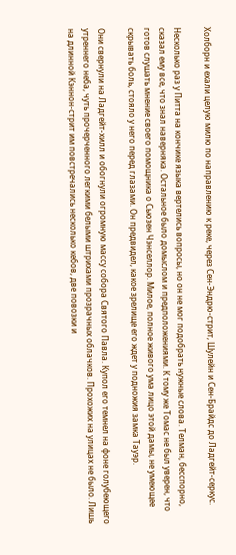Холборн и ехали целую милю по направлению к реке, через Сен-Эндрю-стрит, Шулейн и Сен-Брайдс до Ладгейт-серкус.

Несколько раз у Питта на кончике языка вертелись вопросы, но он не мог подобрать нужные слова. Телман, бесспорно, сказал ему все, что знал наверняка. Остальное было домыслом и предположениями. К тому же Томас не был уверен, что готов слушать мнение своего помощника о Сьюзен Чэнселлор. Милое, полное живого ума лицо этой дамы, не умеющее скрывать боль, стояло у него перед глазами. Он предвидел, какое зрелище его ждет у подножия замка Тауэр.

Они свернули на Ладгейт-хилл и обогнули огромную массу собора Святого Павла. Купол его темнел на фоне голубеющего утреннего неба, чуть прочерченного легкими белыми штрихами прозрачных облачков. Прохожих на улицах не было. Лишь на длинной Кэннон-стрит им повстречались несколько кебов, две повозки и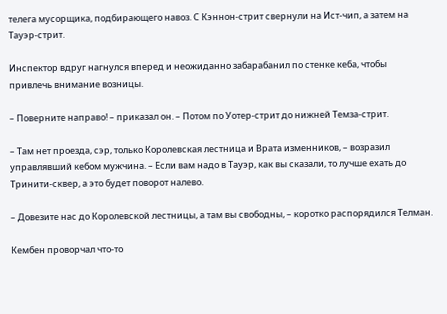телега мусорщика, подбирающего навоз. С Кэннон-стрит свернули на Ист-чип, а затем на Тауэр-стрит.

Инспектор вдруг нагнулся вперед и неожиданно забарабанил по стенке кеба, чтобы привлечь внимание возницы.

– Поверните направо! – приказал он. – Потом по Уотер-стрит до нижней Темза-стрит.

– Там нет проезда, сэр, только Королевская лестница и Врата изменников, – возразил управлявший кебом мужчина. – Если вам надо в Тауэр, как вы сказали, то лучше ехать до Тринити-сквер, а это будет поворот налево.

– Довезите нас до Королевской лестницы, а там вы свободны, – коротко распорядился Телман.

Кембен проворчал что-то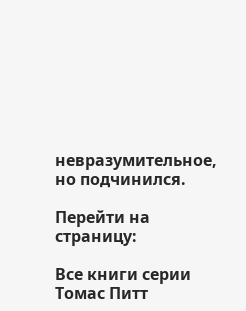невразумительное, но подчинился.

Перейти на страницу:

Все книги серии Томас Питт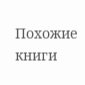Похожие книги